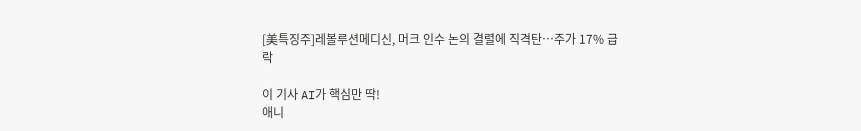[美특징주]레볼루션메디신, 머크 인수 논의 결렬에 직격탄…주가 17% 급락

이 기사 AI가 핵심만 딱!
애니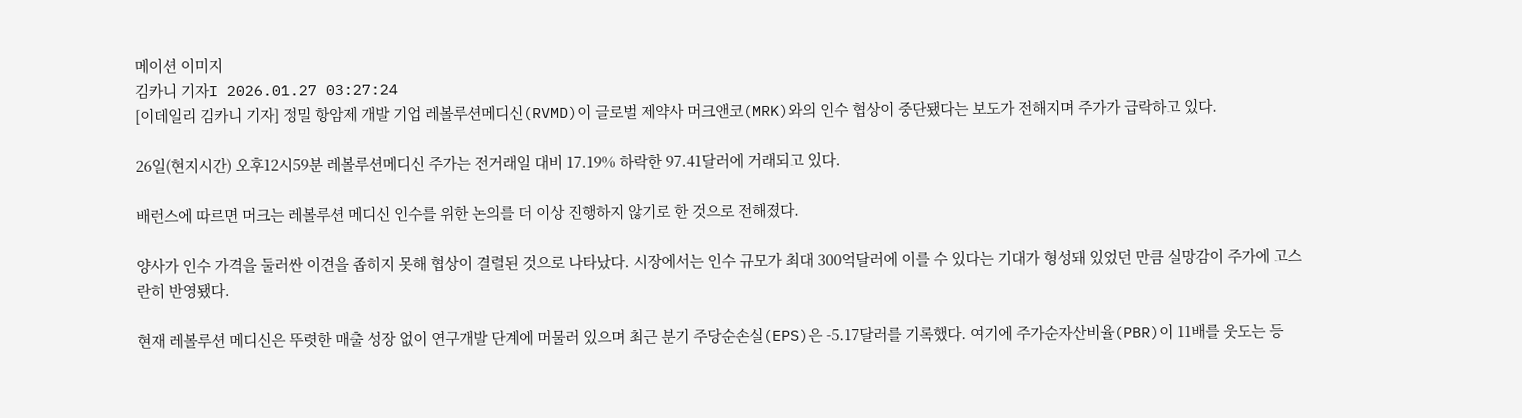메이션 이미지
김카니 기자I 2026.01.27 03:27:24
[이데일리 김카니 기자] 정밀 항암제 개발 기업 레볼루션메디신(RVMD)이 글로벌 제약사 머크앤코(MRK)와의 인수 협상이 중단됐다는 보도가 전해지며 주가가 급락하고 있다.

26일(현지시간) 오후12시59분 레볼루션메디신 주가는 전거래일 대비 17.19% 하락한 97.41달러에 거래되고 있다.

배런스에 따르면 머크는 레볼루션 메디신 인수를 위한 논의를 더 이상 진행하지 않기로 한 것으로 전해졌다.

양사가 인수 가격을 둘러싼 이견을 좁히지 못해 협상이 결렬된 것으로 나타났다. 시장에서는 인수 규모가 최대 300억달러에 이를 수 있다는 기대가 형성돼 있었던 만큼 실망감이 주가에 고스란히 반영됐다.

현재 레볼루션 메디신은 뚜렷한 매출 성장 없이 연구개발 단계에 머물러 있으며 최근 분기 주당순손실(EPS)은 -5.17달러를 기록했다. 여기에 주가순자산비율(PBR)이 11배를 웃도는 등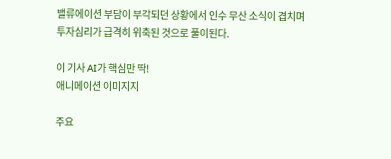밸류에이션 부담이 부각되던 상황에서 인수 무산 소식이 겹치며 투자심리가 급격히 위축된 것으로 풀이된다.

이 기사 AI가 핵심만 딱!
애니메이션 이미지지

주요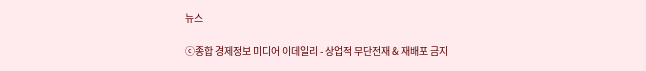뉴스

ⓒ종합 경제정보 미디어 이데일리 - 상업적 무단전재 & 재배포 금지